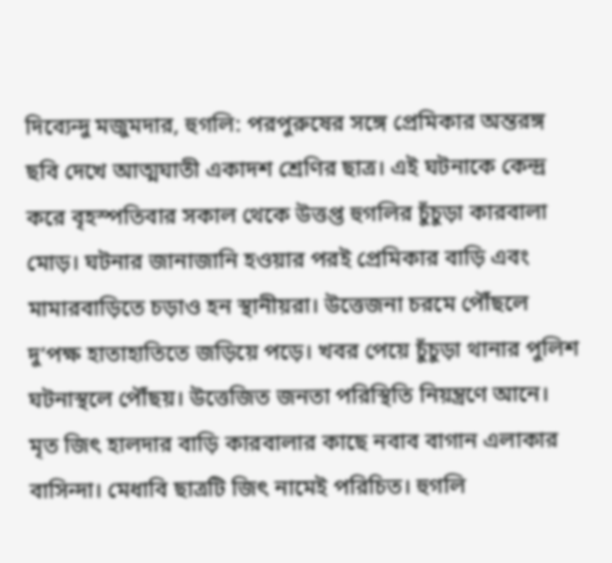দিব্যেন্দু মজুমদার, হুগলি: পরপুরুষের সঙ্গে প্রেমিকার অন্তরঙ্গ ছবি দেখে আত্মঘাতী একাদশ শ্রেণির ছাত্র। এই ঘটনাকে কেন্দ্র করে বৃহস্পতিবার সকাল থেকে উত্তপ্ত হুগলির চুঁচুড়া কারবালা মোড়। ঘটনার জানাজানি হওয়ার পরই প্রেমিকার বাড়ি এবং মামারবাড়িতে চড়াও হন স্থানীয়রা। উত্তেজনা চরমে পৌঁছলে দু’পক্ষ হাতাহাতিতে জড়িয়ে পড়ে। খবর পেয়ে চুঁচুড়া থানার পুলিশ ঘটনাস্থলে পৌঁছয়। উত্তেজিত জনতা পরিস্থিতি নিয়ন্ত্রণে আনে।
মৃত জিৎ হালদার বাড়ি কারবালার কাছে নবাব বাগান এলাকার বাসিন্দা। মেধাবি ছাত্রটি জিৎ নামেই পরিচিত। হুগলি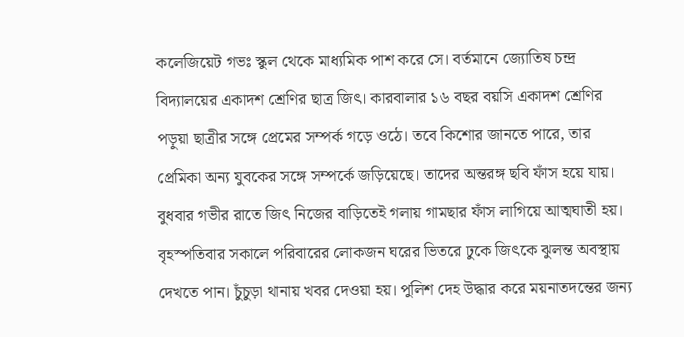কলেজিয়েট গভঃ স্কুল থেকে মাধ্যমিক পাশ করে সে। বর্তমানে জ্যোতিষ চন্দ্র বিদ্যালয়ের একাদশ শ্রেণির ছাত্র জিৎ। কারবালার ১৬ বছর বয়সি একাদশ শ্রেণির পড়ুয়া ছাত্রীর সঙ্গে প্রেমের সম্পর্ক গড়ে ওঠে। তবে কিশোর জানতে পারে, তার প্রেমিকা অন্য যুবকের সঙ্গে সম্পর্কে জড়িয়েছে। তাদের অন্তরঙ্গ ছবি ফাঁস হয়ে যায়। বুধবার গভীর রাতে জিৎ নিজের বাড়িতেই গলায় গামছার ফাঁস লাগিয়ে আত্মঘাতী হয়। বৃহস্পতিবার সকালে পরিবারের লোকজন ঘরের ভিতরে ঢুকে জিৎকে ঝুলন্ত অবস্থায় দেখতে পান। চুঁচুড়া থানায় খবর দেওয়া হয়। পুলিশ দেহ উদ্ধার করে ময়নাতদন্তের জন্য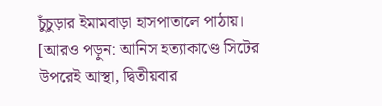চুঁচুড়ার ইমামবাড়া হাসপাতালে পাঠায়।
[আরও পড়ুন: আনিস হত্যাকাণ্ডে সিটের উপরেই আস্থা, দ্বিতীয়বার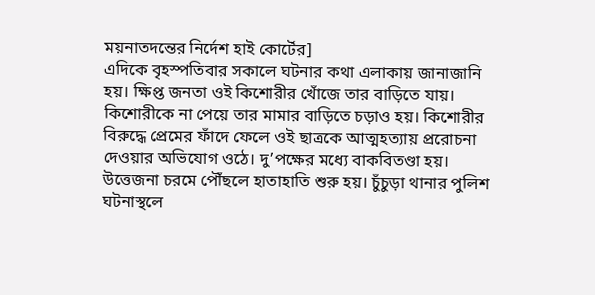ময়নাতদন্তের নির্দেশ হাই কোর্টের]
এদিকে বৃহস্পতিবার সকালে ঘটনার কথা এলাকায় জানাজানি হয়। ক্ষিপ্ত জনতা ওই কিশোরীর খোঁজে তার বাড়িতে যায়। কিশোরীকে না পেয়ে তার মামার বাড়িতে চড়াও হয়। কিশোরীর বিরুদ্ধে প্রেমের ফাঁদে ফেলে ওই ছাত্রকে আত্মহত্যায় প্ররোচনা দেওয়ার অভিযোগ ওঠে। দু’পক্ষের মধ্যে বাকবিতণ্ডা হয়। উত্তেজনা চরমে পৌঁছলে হাতাহাতি শুরু হয়। চুঁচুড়া থানার পুলিশ ঘটনাস্থলে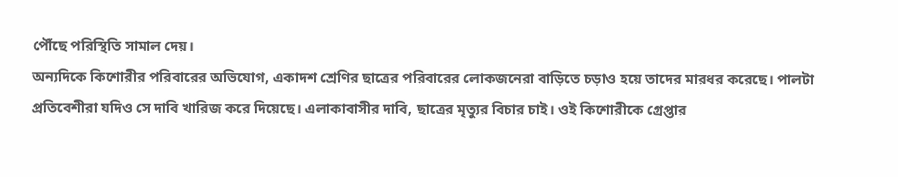পৌঁছে পরিস্থিতি সামাল দেয়।
অন্যদিকে কিশোরীর পরিবারের অভিযোগ, একাদশ শ্রেণির ছাত্রের পরিবারের লোকজনেরা বাড়িতে চড়াও হয়ে তাদের মারধর করেছে। পালটা প্রতিবেশীরা যদিও সে দাবি খারিজ করে দিয়েছে। এলাকাবাসীর দাবি, ছাত্রের মৃত্যুর বিচার চাই। ওই কিশোরীকে গ্রেপ্তার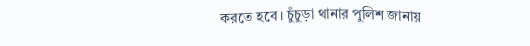করতে হবে। চুঁচুড়া থানার পুলিশ জানায়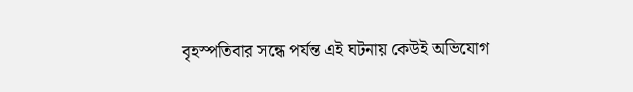বৃহস্পতিবার সন্ধে পর্যন্ত এই ঘটনায় কেউই অভিযোগ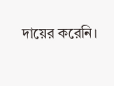দায়ের করেনি।